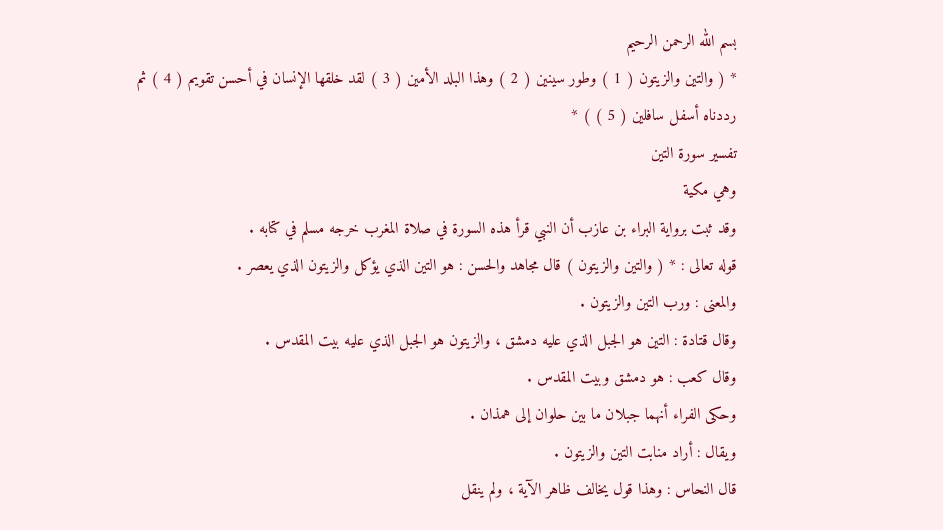بسم الله الرحمن الرحيم
* ( والتين والزيتون ( 1 ) وطور سينين ( 2 ) وهذا البلد الأمين ( 3 ) لقد خلقها الإنسان في أحسن تقويم ( 4 ) ثم رددناه أسفل سافلين ( 5 ) ) *
تفسير سورة التين
وهي مكية
وقد ثبت برواية البراء بن عازب أن النبي قرأ هذه السورة في صلاة المغرب خرجه مسلم في كتابه .
قوله تعالى : * ( والتين والزيتون ) قال مجاهد والحسن : هو التين الذي يؤكل والزيتون الذي يعصر .
والمعنى : ورب التين والزيتون .
وقال قتادة : التين هو الجبل الذي عليه دمشق ، والزيتون هو الجبل الذي عليه بيت المقدس .
وقال كعب : هو دمشق وبيت المقدس .
وحكى الفراء أنهما جبلان ما بين حلوان إلى همذان .
ويقال : أراد منابت التين والزيتون .
قال النحاس : وهذا قول يخالف ظاهر الآية ، ولم ينقل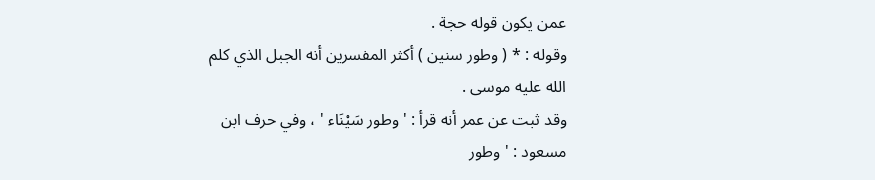عمن يكون قوله حجة .
وقوله : * ( وطور سنين ) أكثر المفسرين أنه الجبل الذي كلم الله عليه موسى .
وقد ثبت عن عمر أنه قرأ : ' وطور سَيْنَاء ' ، وفي حرف ابن مسعود : ' وطور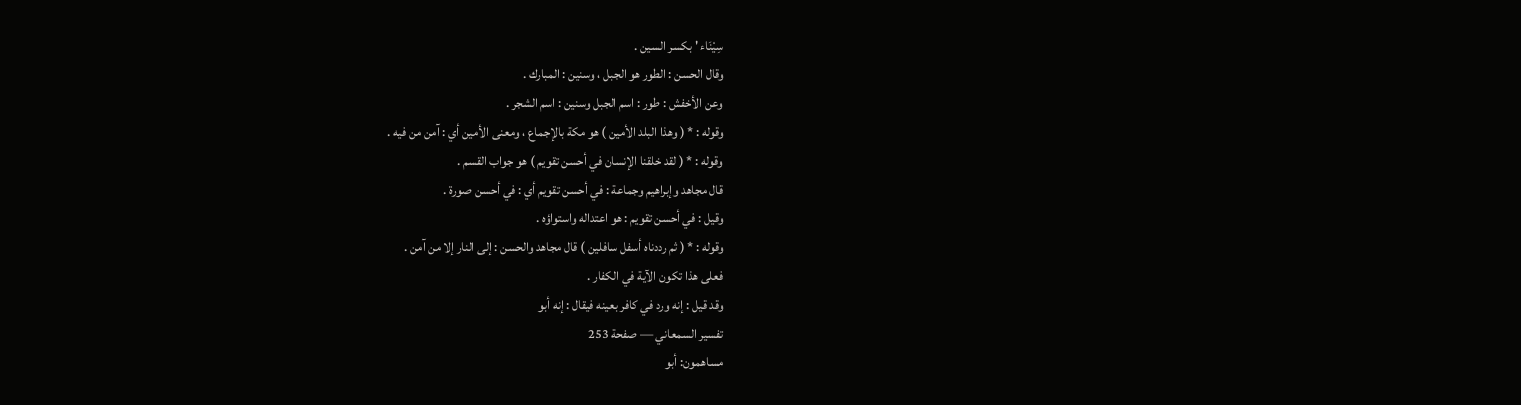سِيْنَاء ' بكسر السين .
وقال الحسن : الطور هو الجبل ، وسنين : المبارك .
وعن الأخفش : طور : اسم الجبل وسنين : اسم الشجر .
وقوله : * ( وهذا البلد الأمين ) هو مكة بالإجماع ، ومعنى الأمين أي : آمن من فيه .
وقوله : * ( لقد خلقنا الإنسان في أحسن تقويم ) هو جواب القسم .
قال مجاهد وإبراهيم وجماعة : في أحسن تقويم أي : في أحسن صورة .
وقيل : في أحسن تقويم : هو اعتداله واستواؤه .
وقوله : * ( ثم رددناه أسفل سافلين ) قال مجاهد والحسن : إلى النار إلا من آمن .
فعلى هذا تكون الآية في الكفار .
وقد قيل : إنه ورد في كافر بعينه فيقال : إنه أبو
تفسير السمعاني — صفحة 253
مساهمون: أبو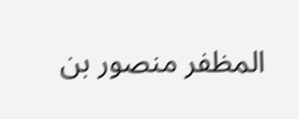المظفر منصور بن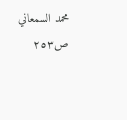محمد السمعاني
ص٢٥٣